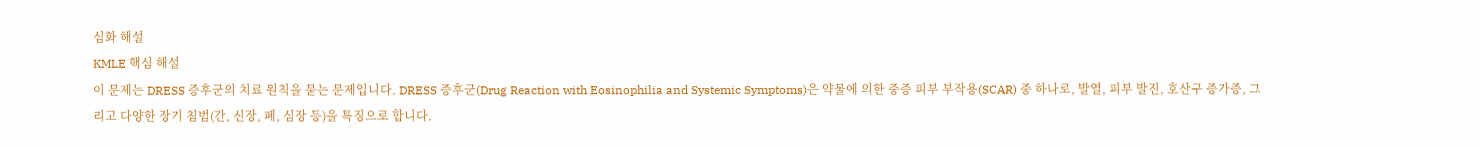심화 해설
KMLE 핵심 해설
이 문제는 DRESS 증후군의 치료 원칙을 묻는 문제입니다. DRESS 증후군(Drug Reaction with Eosinophilia and Systemic Symptoms)은 약물에 의한 중증 피부 부작용(SCAR) 중 하나로, 발열, 피부 발진, 호산구 증가증, 그리고 다양한 장기 침범(간, 신장, 폐, 심장 등)을 특징으로 합니다.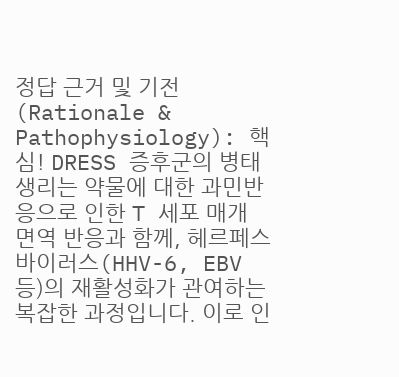정답 근거 및 기전 (Rationale & Pathophysiology): 핵심! DRESS 증후군의 병태생리는 약물에 대한 과민반응으로 인한 T 세포 매개 면역 반응과 함께, 헤르페스바이러스(HHV-6, EBV 등)의 재활성화가 관여하는 복잡한 과정입니다. 이로 인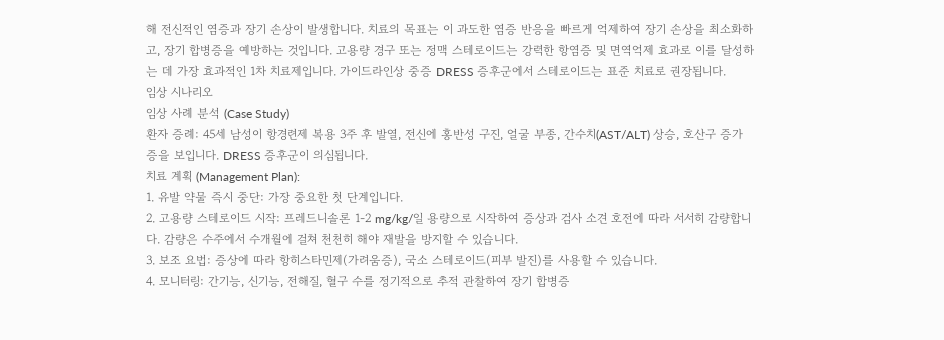해 전신적인 염증과 장기 손상이 발생합니다. 치료의 목표는 이 과도한 염증 반응을 빠르게 억제하여 장기 손상을 최소화하고, 장기 합병증을 예방하는 것입니다. 고용량 경구 또는 정맥 스테로이드는 강력한 항염증 및 면역억제 효과로 이를 달성하는 데 가장 효과적인 1차 치료제입니다. 가이드라인상 중증 DRESS 증후군에서 스테로이드는 표준 치료로 권장됩니다.
임상 시나리오
임상 사례 분석 (Case Study)
환자 증례: 45세 남성이 항경련제 복용 3주 후 발열, 전신에 홍반성 구진, 얼굴 부종, 간수치(AST/ALT) 상승, 호산구 증가증을 보입니다. DRESS 증후군이 의심됩니다.
치료 계획 (Management Plan):
1. 유발 약물 즉시 중단: 가장 중요한 첫 단계입니다.
2. 고용량 스테로이드 시작: 프레드니솔론 1-2 mg/kg/일 용량으로 시작하여 증상과 검사 소견 호전에 따라 서서히 감량합니다. 감량은 수주에서 수개월에 걸쳐 천천히 해야 재발을 방지할 수 있습니다.
3. 보조 요법: 증상에 따라 항히스타민제(가려움증), 국소 스테로이드(피부 발진)를 사용할 수 있습니다.
4. 모니터링: 간기능, 신기능, 전해질, 혈구 수를 정기적으로 추적 관찰하여 장기 합병증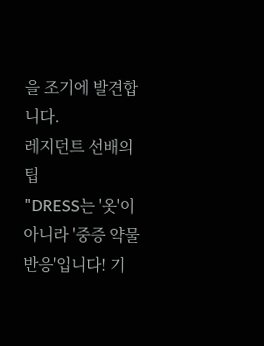을 조기에 발견합니다.
레지던트 선배의 팁
"DRESS는 '옷'이 아니라 '중증 약물 반응'입니다! 기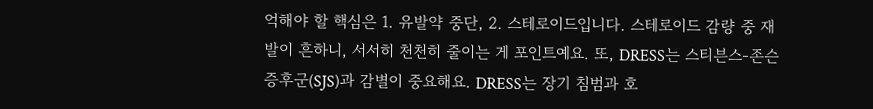억해야 할 핵심은 1. 유발약 중단, 2. 스테로이드입니다. 스테로이드 감량 중 재발이 흔하니, 서서히 천천히 줄이는 게 포인트예요. 또, DRESS는 스티븐스-존슨 증후군(SJS)과 감별이 중요해요. DRESS는 장기 침범과 호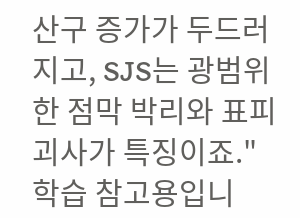산구 증가가 두드러지고, SJS는 광범위한 점막 박리와 표피괴사가 특징이죠."
학습 참고용입니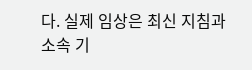다. 실제 임상은 최신 지침과 소속 기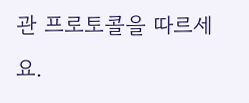관 프로토콜을 따르세요.